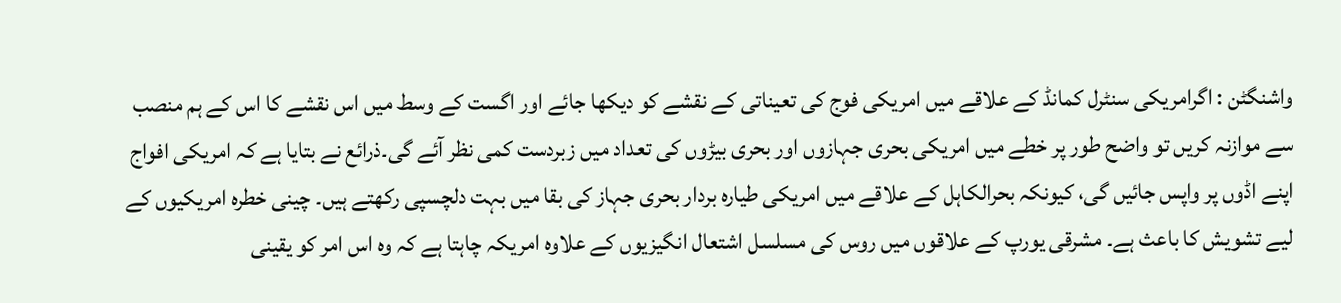واشنگٹن : اگرامریکی سنٹرل کمانڈ کے علاقے میں امریکی فوج کی تعیناتی کے نقشے کو دیکھا جائے اور اگست کے وسط میں اس نقشے کا اس کے ہم منصب سے موازنہ کریں تو واضح طور پر خطے میں امریکی بحری جہازوں اور بحری بیڑوں کی تعداد میں زبردست کمی نظر آئے گی۔ذرائع نے بتایا ہے کہ امریکی افواج اپنے اڈوں پر واپس جائیں گی، کیونکہ بحرالکاہل کے علاقے میں امریکی طیارہ بردار بحری جہاز کی بقا میں بہت دلچسپی رکھتے ہیں۔ چینی خطرہ امریکیوں کے لیے تشویش کا باعث ہے۔ مشرقی یورپ کے علاقوں میں روس کی مسلسل اشتعال انگیزیوں کے علاوہ امریکہ چاہتا ہے کہ وہ اس امر کو یقینی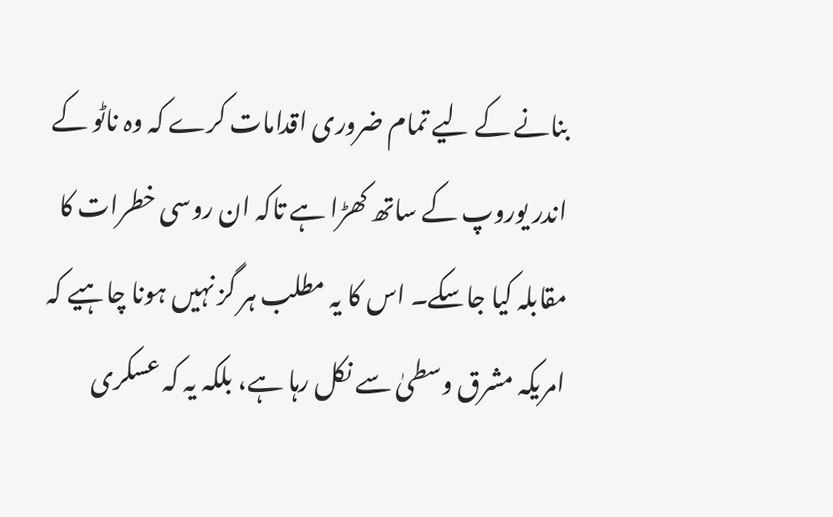بنانے کے لیے تمام ضروری اقدامات کرے کہ وہ ناٹو کے اندر یوروپ کے ساتھ کھڑا ہے تاکہ ان روسی خطرات کا مقابلہ کیا جاسکے۔ اس کا یہ مطلب ہر گز نہیں ہونا چاہیے کہ امریکہ مشرق وسطیٰ سے نکل رہا ہے، بلکہ یہ کہ عسکری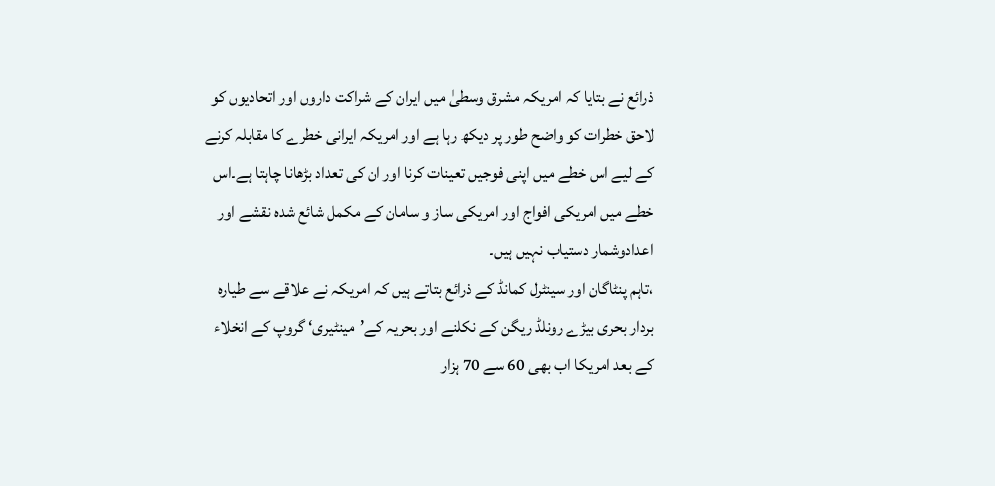ذرائع نے بتایا کہ امریکہ مشرق وسطیٰ میں ایران کے شراکت داروں اور اتحادیوں کو لاحق خطرات کو واضح طور پر دیکھ رہا ہے اور امریکہ ایرانی خطرے کا مقابلہ کرنے کے لیے اس خطے میں اپنی فوجیں تعینات کرنا اور ان کی تعداد بڑھانا چاہتا ہے۔اس خطے میں امریکی افواج اور امریکی ساز و سامان کے مکمل شائع شدہ نقشے اور اعدادوشمار دستیاب نہیں ہیں۔
،تاہم پنٹاگان اور سینٹرل کمانڈ کے ذرائع بتاتے ہیں کہ امریکہ نے علاقے سے طیارہ بردار بحری بیڑے رونلڈ ریگن کے نکلنے اور بحریہ کے’مینٹیری‘ گروپ کے انخلاء کے بعد امریکا اب بھی 60 سے 70 ہزار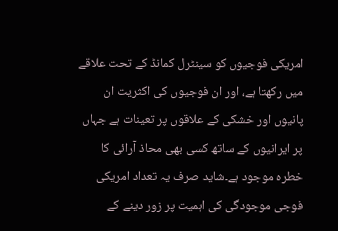امریکی فوجیوں کو سینٹرل کمانڈ کے تحت علاقے میں رکھتا ہے، اور ان فوجیوں کی اکثریت ان پانیوں اور خشکی کے علاقوں پر تعینات ہے جہاں پر ایرانیوں کے ساتھ کسی بھی محاذ آرائی کا خطرہ موجود ہے۔شاید صرف یہ تعداد امریکی فوجی موجودگی کی اہمیت پر زور دینے کے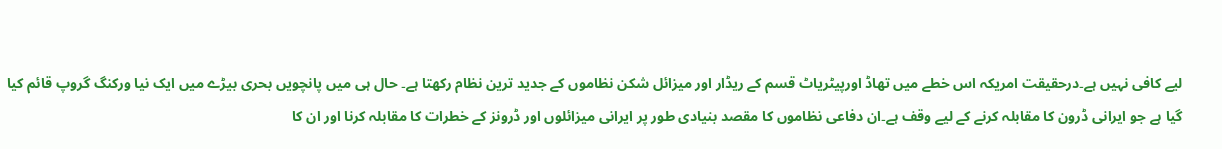لیے کافی نہیں ہے۔درحقیقت امریکہ اس خطے میں تھاڈ اورپیٹریاٹ قسم کے ریڈار اور میزائل شکن نظاموں کے جدید ترین نظام رکھتا ہے۔ حال ہی میں پانچویں بحری بیڑے میں ایک نیا ورکنگ گروپ قائم کیا گیا ہے جو ایرانی ڈرون کا مقابلہ کرنے کے لیے وقف ہے۔ان دفاعی نظاموں کا مقصد بنیادی طور پر ایرانی میزائلوں اور ڈرونز کے خطرات کا مقابلہ کرنا اور ان کا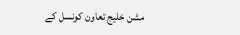مشن خلیج تعاون کونسل کے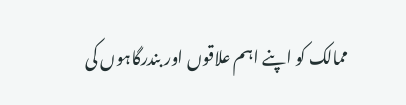ممالک کو اپنے اہم علاقوں اور بندرگاہوں کی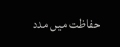حفاظت میں مدد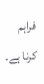فراہم کرنا ہے۔